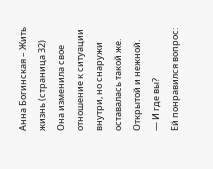Анна Богинская – Жить жизнь (страница 32)
Она изменила свое отношение к ситуации внутри, но снаружи оставалась такой же. Открытой и нежной.
— И где вы?
Ей понравился вопрос: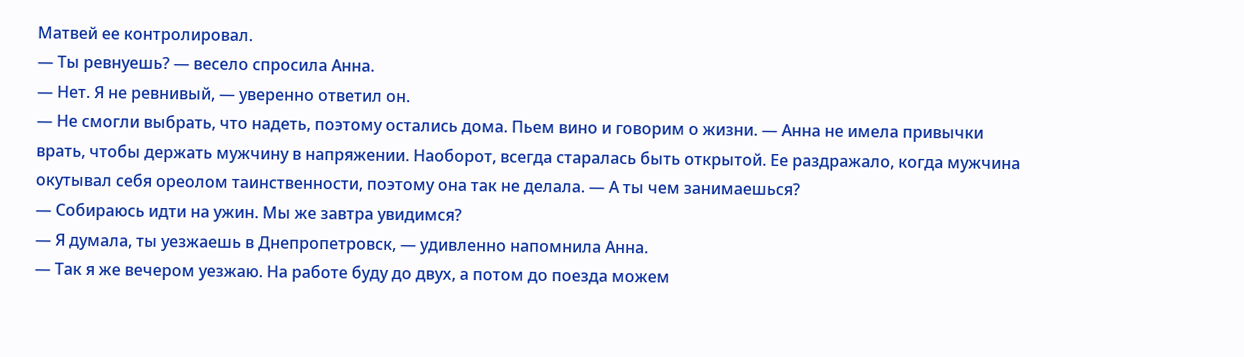Матвей ее контролировал.
— Ты ревнуешь? — весело спросила Анна.
— Нет. Я не ревнивый, — уверенно ответил он.
— Не смогли выбрать, что надеть, поэтому остались дома. Пьем вино и говорим о жизни. — Анна не имела привычки врать, чтобы держать мужчину в напряжении. Наоборот, всегда старалась быть открытой. Ее раздражало, когда мужчина окутывал себя ореолом таинственности, поэтому она так не делала. — А ты чем занимаешься?
— Собираюсь идти на ужин. Мы же завтра увидимся?
— Я думала, ты уезжаешь в Днепропетровск, — удивленно напомнила Анна.
— Так я же вечером уезжаю. На работе буду до двух, а потом до поезда можем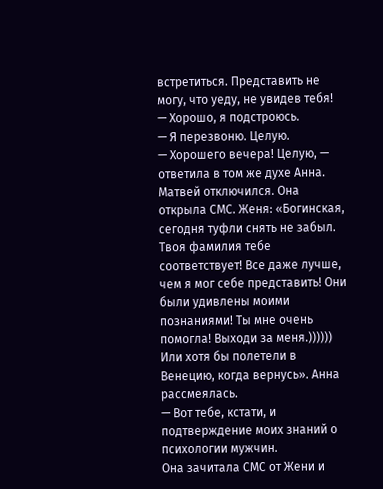встретиться. Представить не могу, что уеду, не увидев тебя!
— Хорошо, я подстроюсь.
— Я перезвоню. Целую.
— Хорошего вечера! Целую, — ответила в том же духе Анна.
Матвей отключился. Она открыла СМС. Женя: «Богинская, сегодня туфли снять не забыл. Твоя фамилия тебе соответствует! Все даже лучше, чем я мог себе представить! Они были удивлены моими познаниями! Ты мне очень помогла! Выходи за меня.)))))) Или хотя бы полетели в Венецию, когда вернусь». Анна рассмеялась.
— Вот тебе, кстати, и подтверждение моих знаний о психологии мужчин.
Она зачитала СМС от Жени и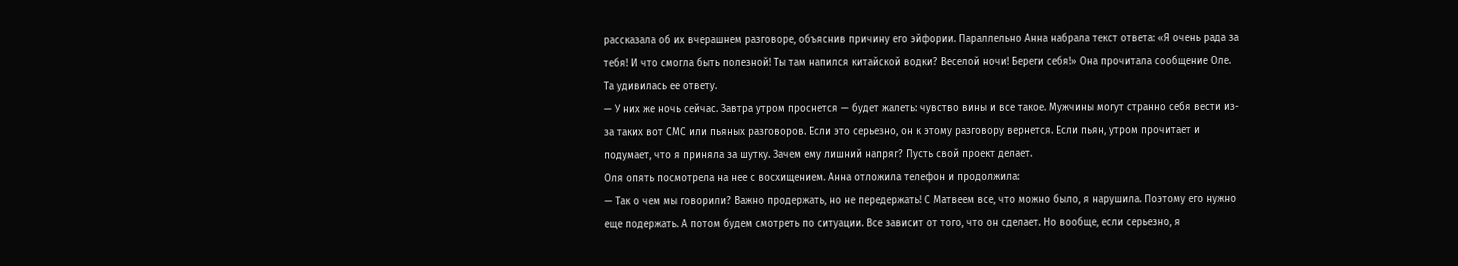рассказала об их вчерашнем разговоре, объяснив причину его эйфории. Параллельно Анна набрала текст ответа: «Я очень рада за тебя! И что смогла быть полезной! Ты там напился китайской водки? Веселой ночи! Береги себя!» Она прочитала сообщение Оле. Та удивилась ее ответу.
— У них же ночь сейчас. Завтра утром проснется — будет жалеть: чувство вины и все такое. Мужчины могут странно себя вести из-за таких вот СМС или пьяных разговоров. Если это серьезно, он к этому разговору вернется. Если пьян, утром прочитает и подумает, что я приняла за шутку. Зачем ему лишний напряг? Пусть свой проект делает.
Оля опять посмотрела на нее с восхищением. Анна отложила телефон и продолжила:
— Так о чем мы говорили? Важно продержать, но не передержать! С Матвеем все, что можно было, я нарушила. Поэтому его нужно еще подержать. А потом будем смотреть по ситуации. Все зависит от того, что он сделает. Но вообще, если серьезно, я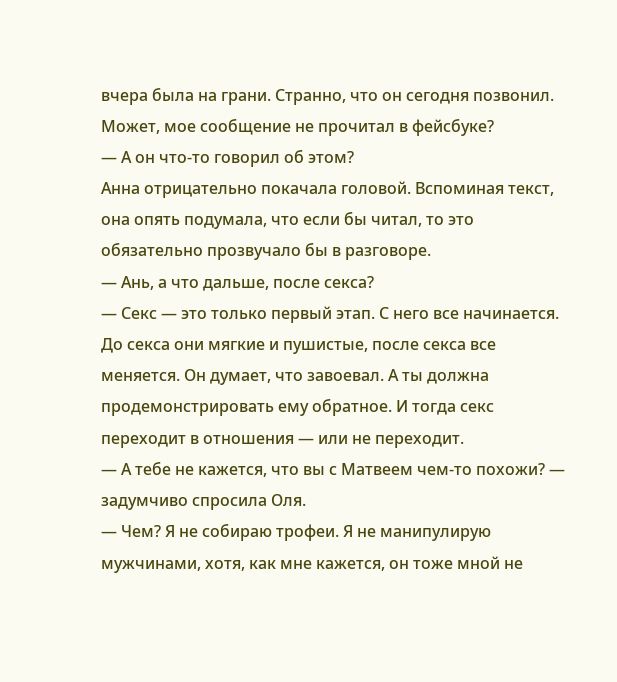вчера была на грани. Странно, что он сегодня позвонил. Может, мое сообщение не прочитал в фейсбуке?
— А он что-то говорил об этом?
Анна отрицательно покачала головой. Вспоминая текст, она опять подумала, что если бы читал, то это обязательно прозвучало бы в разговоре.
— Ань, а что дальше, после секса?
— Секс — это только первый этап. С него все начинается. До секса они мягкие и пушистые, после секса все меняется. Он думает, что завоевал. А ты должна продемонстрировать ему обратное. И тогда секс переходит в отношения — или не переходит.
— А тебе не кажется, что вы с Матвеем чем-то похожи? — задумчиво спросила Оля.
— Чем? Я не собираю трофеи. Я не манипулирую мужчинами, хотя, как мне кажется, он тоже мной не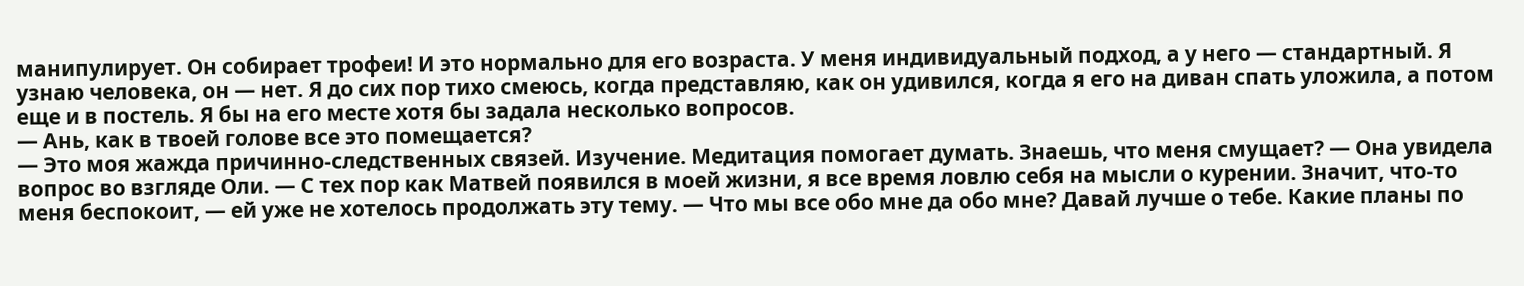манипулирует. Он собирает трофеи! И это нормально для его возраста. У меня индивидуальный подход, а у него — стандартный. Я узнаю человека, он — нет. Я до сих пор тихо смеюсь, когда представляю, как он удивился, когда я его на диван спать уложила, а потом еще и в постель. Я бы на его месте хотя бы задала несколько вопросов.
— Ань, как в твоей голове все это помещается?
— Это моя жажда причинно-следственных связей. Изучение. Медитация помогает думать. Знаешь, что меня смущает? — Она увидела вопрос во взгляде Оли. — С тех пор как Матвей появился в моей жизни, я все время ловлю себя на мысли о курении. Значит, что-то меня беспокоит, — ей уже не хотелось продолжать эту тему. — Что мы все обо мне да обо мне? Давай лучше о тебе. Какие планы по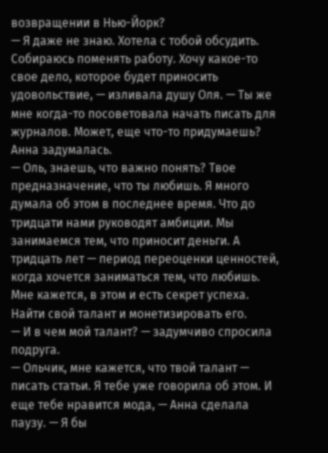возвращении в Нью-Йорк?
— Я даже не знаю. Хотела с тобой обсудить. Собираюсь поменять работу. Хочу какое-то свое дело, которое будет приносить удовольствие, — изливала душу Оля. — Ты же мне когда-то посоветовала начать писать для журналов. Может, еще что-то придумаешь?
Анна задумалась.
— Оль, знаешь, что важно понять? Твое предназначение, что ты любишь. Я много думала об этом в последнее время. Что до тридцати нами руководят амбиции. Мы занимаемся тем, что приносит деньги. А тридцать лет — период переоценки ценностей, когда хочется заниматься тем, что любишь. Мне кажется, в этом и есть секрет успеха. Найти свой талант и монетизировать его.
— И в чем мой талант? — задумчиво спросила подруга.
— Ольчик, мне кажется, что твой талант — писать статьи. Я тебе уже говорила об этом. И еще тебе нравится мода, — Анна сделала паузу. — Я бы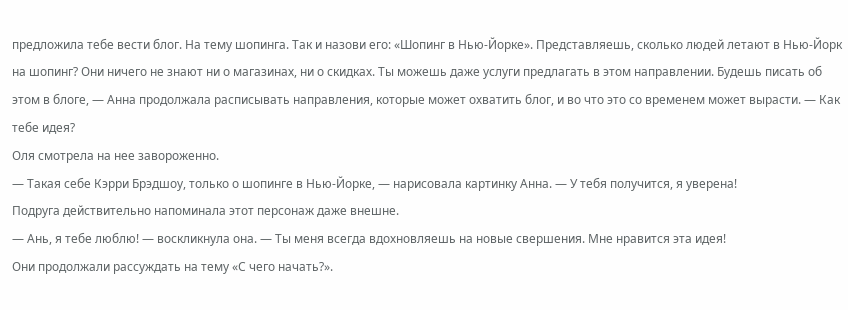предложила тебе вести блог. На тему шопинга. Так и назови его: «Шопинг в Нью-Йорке». Представляешь, сколько людей летают в Нью-Йорк на шопинг? Они ничего не знают ни о магазинах, ни о скидках. Ты можешь даже услуги предлагать в этом направлении. Будешь писать об этом в блоге, — Анна продолжала расписывать направления, которые может охватить блог, и во что это со временем может вырасти. — Как тебе идея?
Оля смотрела на нее завороженно.
— Такая себе Кэрри Брэдшоу, только о шопинге в Нью-Йорке, — нарисовала картинку Анна. — У тебя получится, я уверена!
Подруга действительно напоминала этот персонаж даже внешне.
— Ань, я тебе люблю! — воскликнула она. — Ты меня всегда вдохновляешь на новые свершения. Мне нравится эта идея!
Они продолжали рассуждать на тему «С чего начать?».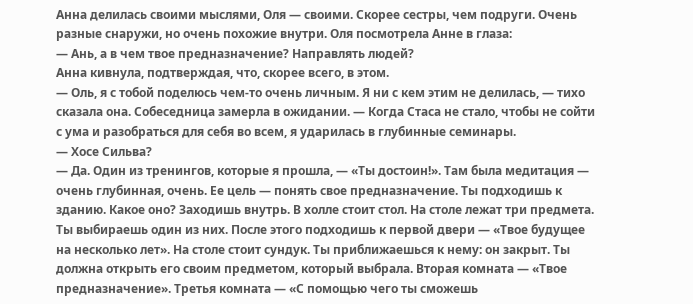Анна делилась своими мыслями, Оля — своими. Скорее сестры, чем подруги. Очень разные снаружи, но очень похожие внутри. Оля посмотрела Анне в глаза:
— Ань, а в чем твое предназначение? Направлять людей?
Анна кивнула, подтверждая, что, скорее всего, в этом.
— Оль, я с тобой поделюсь чем-то очень личным. Я ни с кем этим не делилась, — тихо сказала она. Собеседница замерла в ожидании. — Когда Стаса не стало, чтобы не сойти с ума и разобраться для себя во всем, я ударилась в глубинные семинары.
— Хосе Сильва?
— Да. Один из тренингов, которые я прошла, — «Ты достоин!». Там была медитация — очень глубинная, очень. Ее цель — понять свое предназначение. Ты подходишь к зданию. Какое оно? Заходишь внутрь. В холле стоит стол. На столе лежат три предмета. Ты выбираешь один из них. После этого подходишь к первой двери — «Твое будущее на несколько лет». На столе стоит сундук. Ты приближаешься к нему: он закрыт. Ты должна открыть его своим предметом, который выбрала. Вторая комната — «Твое предназначение». Третья комната — «С помощью чего ты сможешь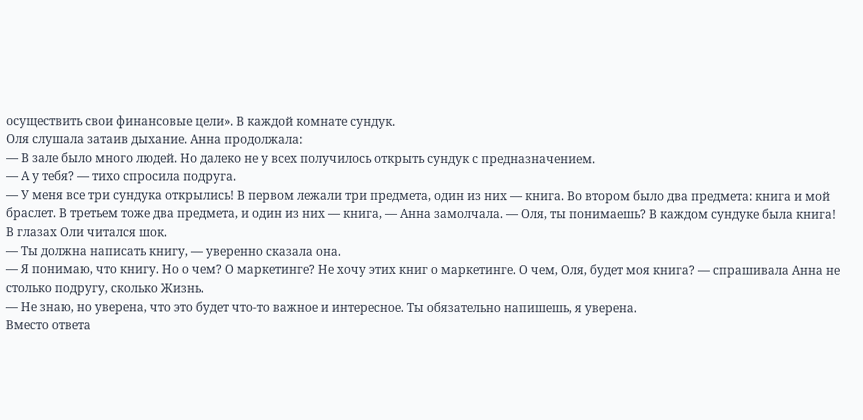осуществить свои финансовые цели». В каждой комнате сундук.
Оля слушала затаив дыхание. Анна продолжала:
— В зале было много людей. Но далеко не у всех получилось открыть сундук с предназначением.
— А у тебя? — тихо спросила подруга.
— У меня все три сундука открылись! В первом лежали три предмета, один из них — книга. Во втором было два предмета: книга и мой браслет. В третьем тоже два предмета, и один из них — книга, — Анна замолчала. — Оля, ты понимаешь? В каждом сундуке была книга!
В глазах Оли читался шок.
— Ты должна написать книгу, — уверенно сказала она.
— Я понимаю, что книгу. Но о чем? О маркетинге? Не хочу этих книг о маркетинге. О чем, Оля, будет моя книга? — спрашивала Анна не столько подругу, сколько Жизнь.
— Не знаю, но уверена, что это будет что-то важное и интересное. Ты обязательно напишешь, я уверена.
Вместо ответа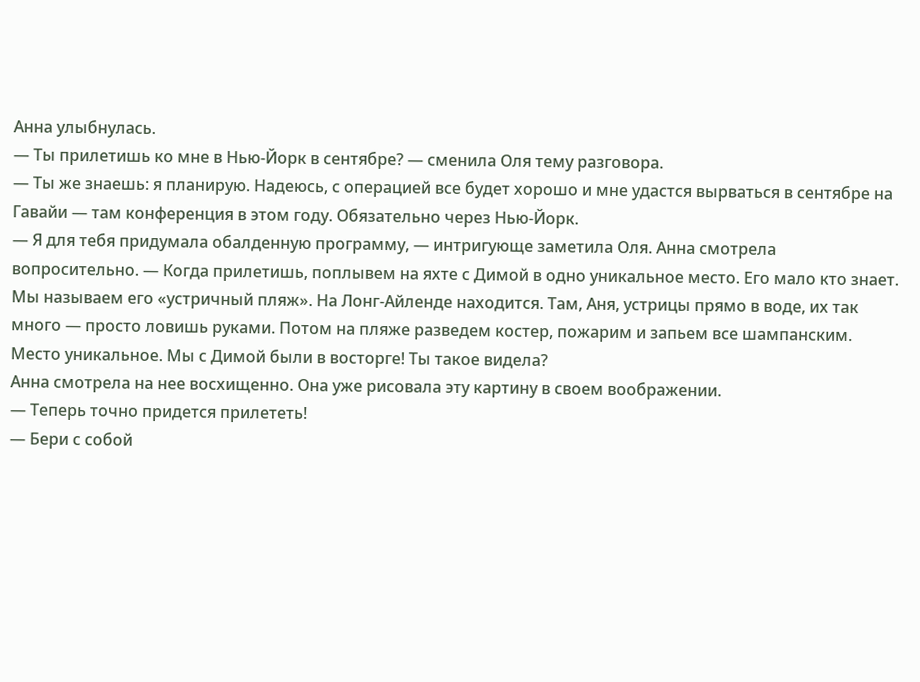Анна улыбнулась.
— Ты прилетишь ко мне в Нью-Йорк в сентябре? — сменила Оля тему разговора.
— Ты же знаешь: я планирую. Надеюсь, с операцией все будет хорошо и мне удастся вырваться в сентябре на Гавайи — там конференция в этом году. Обязательно через Нью-Йорк.
— Я для тебя придумала обалденную программу, — интригующе заметила Оля. Анна смотрела вопросительно. — Когда прилетишь, поплывем на яхте с Димой в одно уникальное место. Его мало кто знает. Мы называем его «устричный пляж». На Лонг-Айленде находится. Там, Аня, устрицы прямо в воде, их так много — просто ловишь руками. Потом на пляже разведем костер, пожарим и запьем все шампанским. Место уникальное. Мы с Димой были в восторге! Ты такое видела?
Анна смотрела на нее восхищенно. Она уже рисовала эту картину в своем воображении.
— Теперь точно придется прилететь!
— Бери с собой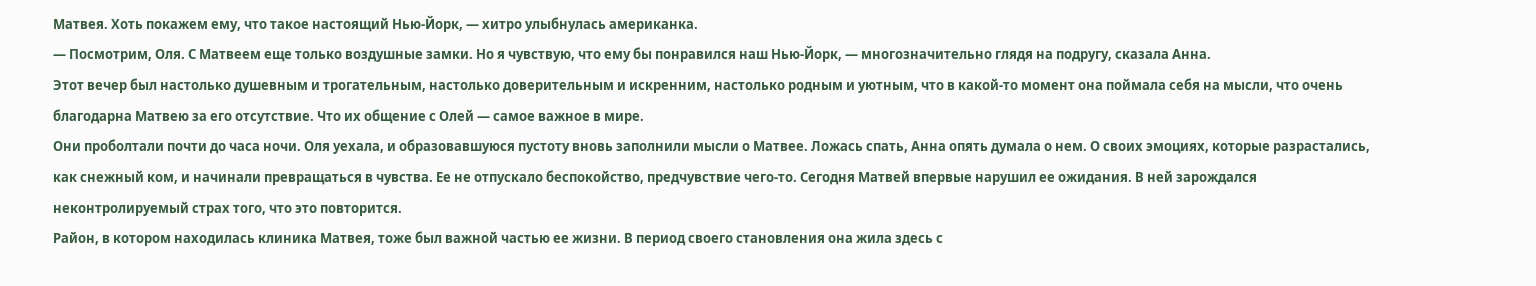Матвея. Хоть покажем ему, что такое настоящий Нью-Йорк, — хитро улыбнулась американка.
— Посмотрим, Оля. С Матвеем еще только воздушные замки. Но я чувствую, что ему бы понравился наш Нью-Йорк, — многозначительно глядя на подругу, сказала Анна.
Этот вечер был настолько душевным и трогательным, настолько доверительным и искренним, настолько родным и уютным, что в какой-то момент она поймала себя на мысли, что очень благодарна Матвею за его отсутствие. Что их общение с Олей — самое важное в мире.
Они проболтали почти до часа ночи. Оля уехала, и образовавшуюся пустоту вновь заполнили мысли о Матвее. Ложась спать, Анна опять думала о нем. О своих эмоциях, которые разрастались, как снежный ком, и начинали превращаться в чувства. Ее не отпускало беспокойство, предчувствие чего-то. Сегодня Матвей впервые нарушил ее ожидания. В ней зарождался неконтролируемый страх того, что это повторится.
Район, в котором находилась клиника Матвея, тоже был важной частью ее жизни. В период своего становления она жила здесь с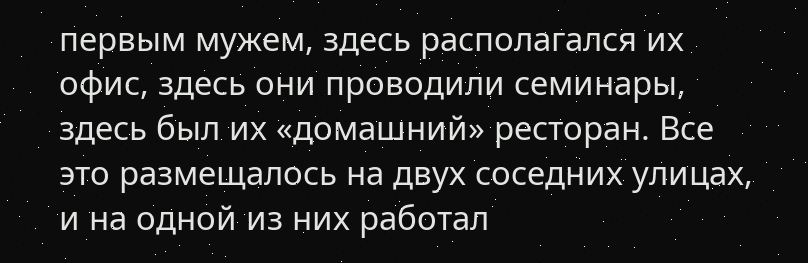первым мужем, здесь располагался их офис, здесь они проводили семинары, здесь был их «домашний» ресторан. Все это размещалось на двух соседних улицах, и на одной из них работал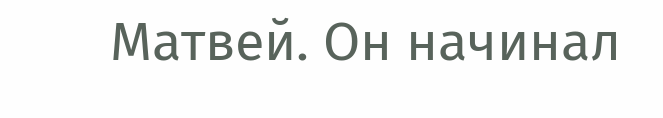Матвей. Он начинал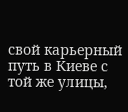свой карьерный путь в Киеве с той же улицы,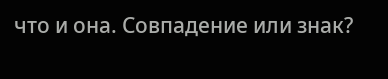что и она. Совпадение или знак?